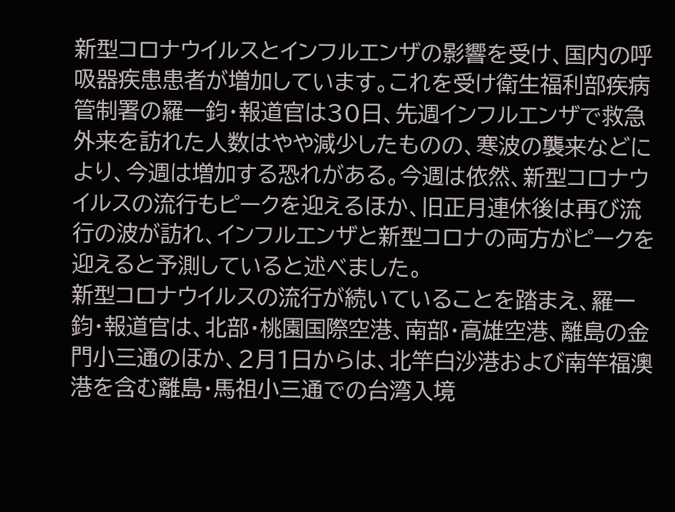新型コロナウイルスとインフルエンザの影響を受け、国内の呼吸器疾患患者が増加しています。これを受け衛生福利部疾病管制署の羅一鈞・報道官は30日、先週インフルエンザで救急外来を訪れた人数はやや減少したものの、寒波の襲来などにより、今週は増加する恐れがある。今週は依然、新型コロナウイルスの流行もピークを迎えるほか、旧正月連休後は再び流行の波が訪れ、インフルエンザと新型コロナの両方がピークを迎えると予測していると述べました。
新型コロナウイルスの流行が続いていることを踏まえ、羅一鈞・報道官は、北部・桃園国際空港、南部・高雄空港、離島の金門小三通のほか、2月1日からは、北竿白沙港および南竿福澳港を含む離島・馬祖小三通での台湾入境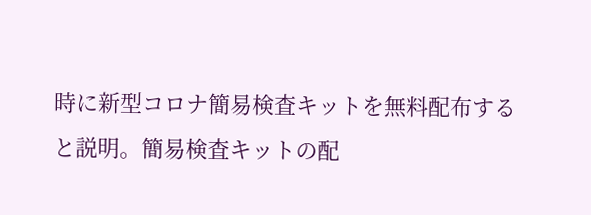時に新型コロナ簡易検査キットを無料配布すると説明。簡易検査キットの配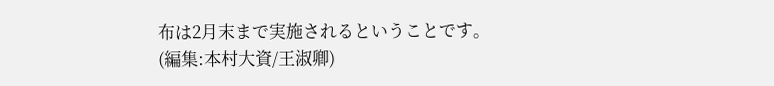布は2月末まで実施されるということです。
(編集:本村大資/王淑卿)